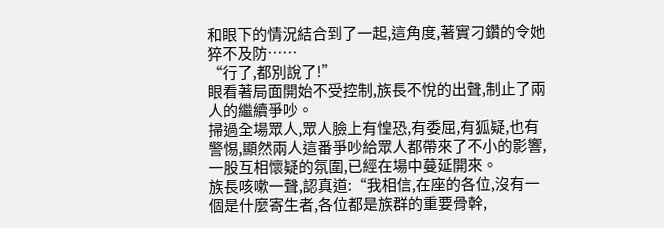和眼下的情況結合到了一起,這角度,著實刁鑽的令她猝不及防……
“行了,都別說了!”
眼看著局面開始不受控制,族長不悅的出聲,制止了兩人的繼續爭吵。
掃過全場眾人,眾人臉上有惶恐,有委屈,有狐疑,也有警惕,顯然兩人這番爭吵給眾人都帶來了不小的影響,一股互相懷疑的氛圍,已經在場中蔓延開來。
族長咳嗽一聲,認真道:“我相信,在座的各位,沒有一個是什麼寄生者,各位都是族群的重要骨幹,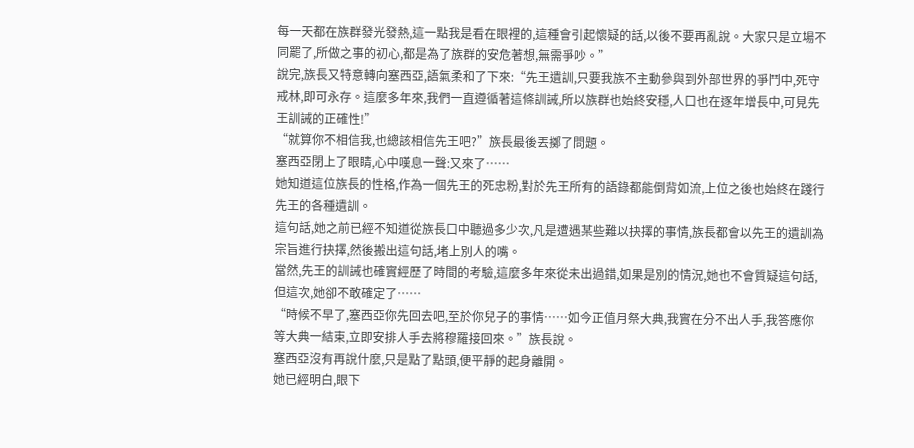每一天都在族群發光發熱,這一點我是看在眼裡的,這種會引起懷疑的話,以後不要再亂說。大家只是立場不同罷了,所做之事的初心,都是為了族群的安危著想,無需爭吵。”
說完,族長又特意轉向塞西亞,語氣柔和了下來:“先王遺訓,只要我族不主動參與到外部世界的爭鬥中,死守戒林,即可永存。這麼多年來,我們一直遵循著這條訓誡,所以族群也始終安穩,人口也在逐年增長中,可見先王訓誡的正確性!”
“就算你不相信我,也總該相信先王吧?”族長最後丟擲了問題。
塞西亞閉上了眼睛,心中嘆息一聲:又來了……
她知道這位族長的性格,作為一個先王的死忠粉,對於先王所有的語錄都能倒背如流,上位之後也始終在踐行先王的各種遺訓。
這句話,她之前已經不知道從族長口中聽過多少次,凡是遭遇某些難以抉擇的事情,族長都會以先王的遺訓為宗旨進行抉擇,然後搬出這句話,堵上別人的嘴。
當然,先王的訓誡也確實經歷了時間的考驗,這麼多年來從未出過錯,如果是別的情況,她也不會質疑這句話,但這次,她卻不敢確定了……
“時候不早了,塞西亞你先回去吧,至於你兒子的事情……如今正值月祭大典,我實在分不出人手,我答應你等大典一結束,立即安排人手去將穆羅接回來。”族長說。
塞西亞沒有再說什麼,只是點了點頭,便平靜的起身離開。
她已經明白,眼下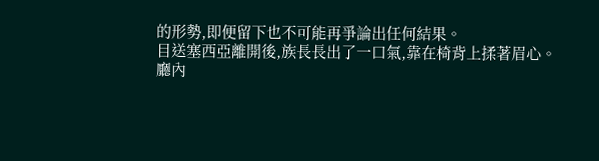的形勢,即便留下也不可能再爭論出任何結果。
目送塞西亞離開後,族長長出了一口氣,靠在椅背上揉著眉心。
廳內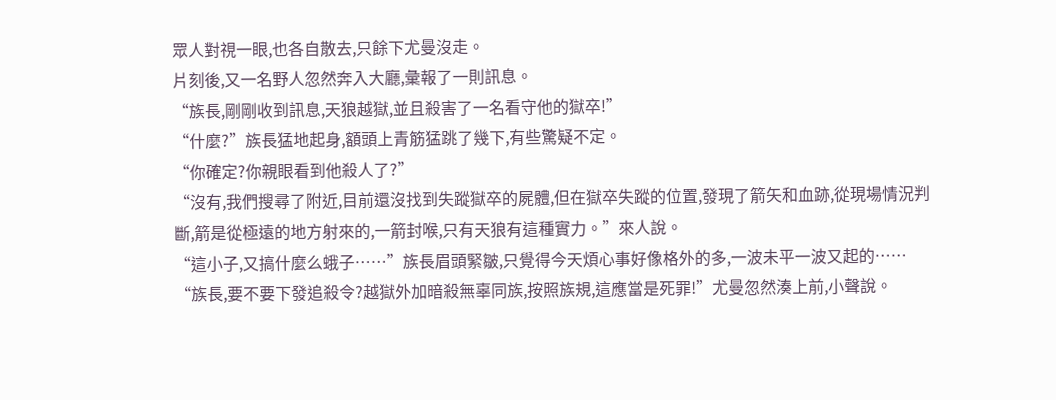眾人對視一眼,也各自散去,只餘下尤曼沒走。
片刻後,又一名野人忽然奔入大廳,彙報了一則訊息。
“族長,剛剛收到訊息,天狼越獄,並且殺害了一名看守他的獄卒!”
“什麼?”族長猛地起身,額頭上青筋猛跳了幾下,有些驚疑不定。
“你確定?你親眼看到他殺人了?”
“沒有,我們搜尋了附近,目前還沒找到失蹤獄卒的屍體,但在獄卒失蹤的位置,發現了箭矢和血跡,從現場情況判斷,箭是從極遠的地方射來的,一箭封喉,只有天狼有這種實力。”來人說。
“這小子,又搞什麼么蛾子……”族長眉頭緊皺,只覺得今天煩心事好像格外的多,一波未平一波又起的……
“族長,要不要下發追殺令?越獄外加暗殺無辜同族,按照族規,這應當是死罪!”尤曼忽然湊上前,小聲說。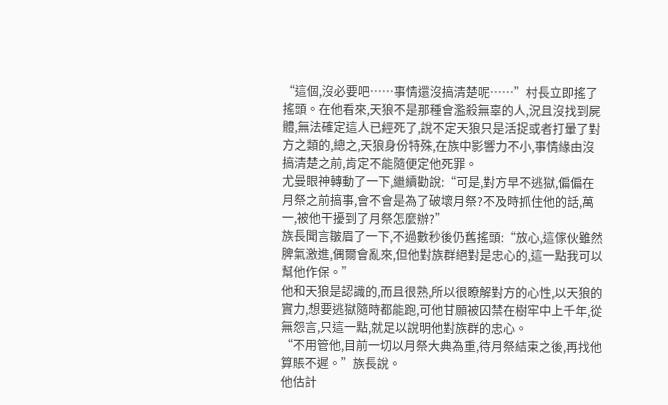“這個,沒必要吧……事情還沒搞清楚呢……”村長立即搖了搖頭。在他看來,天狼不是那種會濫殺無辜的人,況且沒找到屍體,無法確定這人已經死了,說不定天狼只是活捉或者打暈了對方之類的,總之,天狼身份特殊,在族中影響力不小,事情緣由沒搞清楚之前,肯定不能隨便定他死罪。
尤曼眼神轉動了一下,繼續勸說:“可是,對方早不逃獄,偏偏在月祭之前搞事,會不會是為了破壞月祭?不及時抓住他的話,萬一,被他干擾到了月祭怎麼辦?”
族長聞言皺眉了一下,不過數秒後仍舊搖頭:“放心,這傢伙雖然脾氣激進,偶爾會亂來,但他對族群絕對是忠心的,這一點我可以幫他作保。”
他和天狼是認識的,而且很熟,所以很瞭解對方的心性,以天狼的實力,想要逃獄隨時都能跑,可他甘願被囚禁在樹牢中上千年,從無怨言,只這一點,就足以說明他對族群的忠心。
“不用管他,目前一切以月祭大典為重,待月祭結束之後,再找他算賬不遲。”族長說。
他估計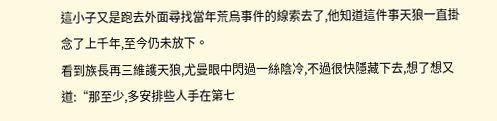這小子又是跑去外面尋找當年荒烏事件的線索去了,他知道這件事天狼一直掛念了上千年,至今仍未放下。
看到族長再三維護天狼,尤曼眼中閃過一絲陰冷,不過很快隱藏下去,想了想又道:“那至少,多安排些人手在第七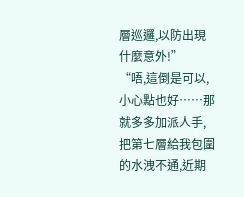層巡邏,以防出現什麼意外!”
“唔,這倒是可以,小心點也好……那就多多加派人手,把第七層給我包圍的水洩不通,近期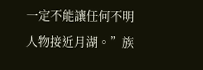一定不能讓任何不明人物接近月湖。”族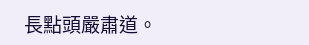長點頭嚴肅道。